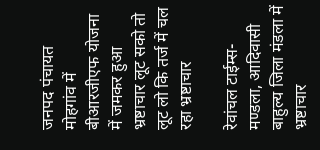जनपद पंचायत मोहगांव में बीआरजीएफ योजना में जमकर हुआ भ्रष्टाचार लूट सको तो लूट लो कि तर्ज में चल रहा भ्रष्टाचार

रेवांचल टाईम्स- मण्डला, आदिवासी बाहुल्य जिला मंडला में भ्रष्टाचार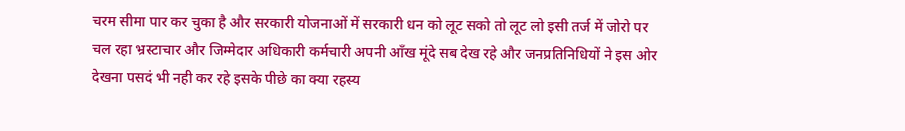चरम सीमा पार कर चुका है और सरकारी योजनाओं में सरकारी धन को लूट सको तो लूट लो इसी तर्ज में जोरो पर चल रहा भ्रस्टाचार और जिम्मेदार अधिकारी कर्मचारी अपनी आँख मूंदे सब देख रहे और जनप्रतिनिधियों ने इस ओर देखना पसदं भी नही कर रहे इसके पीछे का क्या रहस्य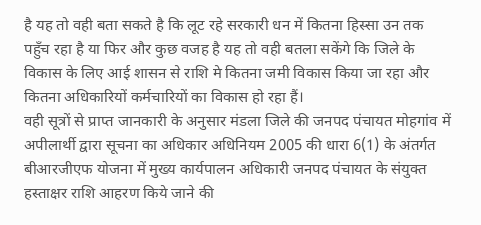है यह तो वही बता सकते है कि लूट रहे सरकारी धन में कितना हिस्सा उन तक पहुँच रहा है या फिर और कुछ वजह है यह तो वही बतला सकेंगे कि जिले के विकास के लिए आई शासन से राशि मे कितना जमी विकास किया जा रहा और कितना अधिकारियों कर्मचारियों का विकास हो रहा हैं।
वही सूत्रों से प्राप्त जानकारी के अनुसार मंडला जिले की जनपद पंचायत मोहगांव में अपीलार्थी द्वारा सूचना का अधिकार अधिनियम 2005 की धारा 6(1) के अंतर्गत बीआरजीएफ योजना में मुख्य कार्यपालन अधिकारी जनपद पंचायत के संयुक्त हस्ताक्षर राशि आहरण किये जाने की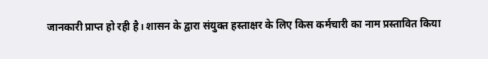जानकारी प्राप्त हो रही है। शासन के द्वारा संयुक्त हस्ताक्षर के लिए किस कर्मचारी का नाम प्रस्तावित किया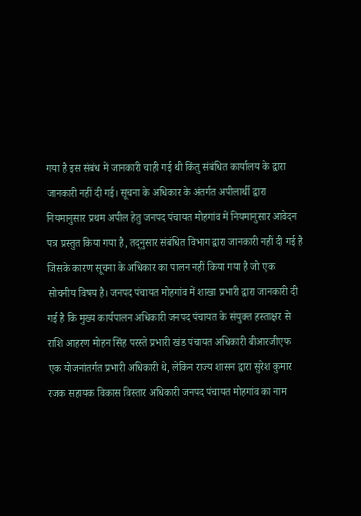गया है इस संबंध में जानकारी चाही गई थी किंतु संबंधित कार्यालय के द्वारा जानकारी नहीं दी गई। सूचना के अधिकार के अंतर्गत अपीलार्थी द्वारा नियमानुसार प्रथम अपील हेतु जनपद पंचायत मोहगांव में नियमानुसार आवेदन पत्र प्रस्तुत किया गया है, तद्नुसार संबंधित विभाग द्वारा जानकारी नहीं दी गई है जिसके कारण सूचना के अधिकार का पालन नहीं किया गया है जो एक सोचनीय विषय है। जनपद पंचायत मोहगांव में शाखा प्रभारी द्वारा जानकारी दी गई है कि मुख्य कार्यपालन अधिकारी जनपद पंचायत के संयुक्त हस्ताक्षर से राशि आहरण मोहन सिंह परस्ते प्रभारी खंड पंचायत अधिकारी बीआरजीएफ एक योजनांतर्गत प्रभारी अधिकारी थे, लेकिन राज्य शासन द्वारा सुरेश कुमार रजक सहायक विकास विस्तार अधिकारी जनपद पंचायत मोहगांव का नाम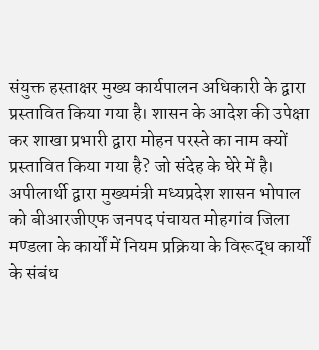संयुक्त हस्ताक्षर मुख्य कार्यपालन अधिकारी के द्वारा प्रस्तावित किया गया है। शासन के आदेश की उपेक्षा कर शाखा प्रभारी द्वारा मोहन परस्ते का नाम क्यों प्रस्तावित किया गया है? जो संदेह के घेरे में है। अपीलार्थी द्वारा मुख्यमंत्री मध्यप्रदेश शासन भोपाल को बीआरजीएफ जनपद पंचायत मोहगांव जिला मण्डला के कार्यों में नियम प्रक्रिया के विरूद्ध कार्यों के संबंध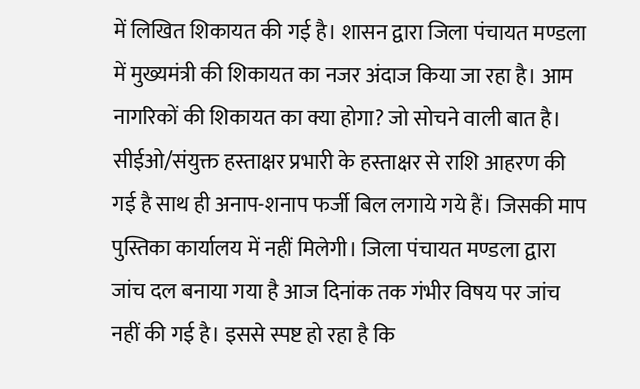में लिखित शिकायत की गई है। शासन द्वारा जिला पंचायत मण्डला में मुख्यमंत्री की शिकायत का नजर अंदाज किया जा रहा है। आम नागरिकों की शिकायत का क्या होगा? जो सोचने वाली बात है। सीईओ/संयुक्त हस्ताक्षर प्रभारी के हस्ताक्षर से राशि आहरण की गई है साथ ही अनाप-शनाप फर्जी बिल लगाये गये हैं। जिसकी माप पुस्तिका कार्यालय में नहीं मिलेगी। जिला पंचायत मण्डला द्वारा जांच दल बनाया गया है आज दिनांक तक गंभीर विषय पर जांच नहीं की गई है। इससे स्पष्ट हो रहा है कि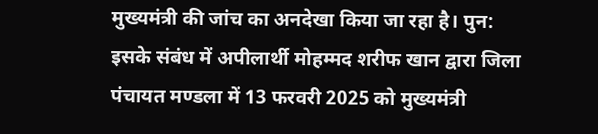मुख्यमंत्री की जांच का अनदेखा किया जा रहा है। पुन: इसके संबंध में अपीलार्थी मोहम्मद शरीफ खान द्वारा जिला पंचायत मण्डला में 13 फरवरी 2025 को मुख्यमंत्री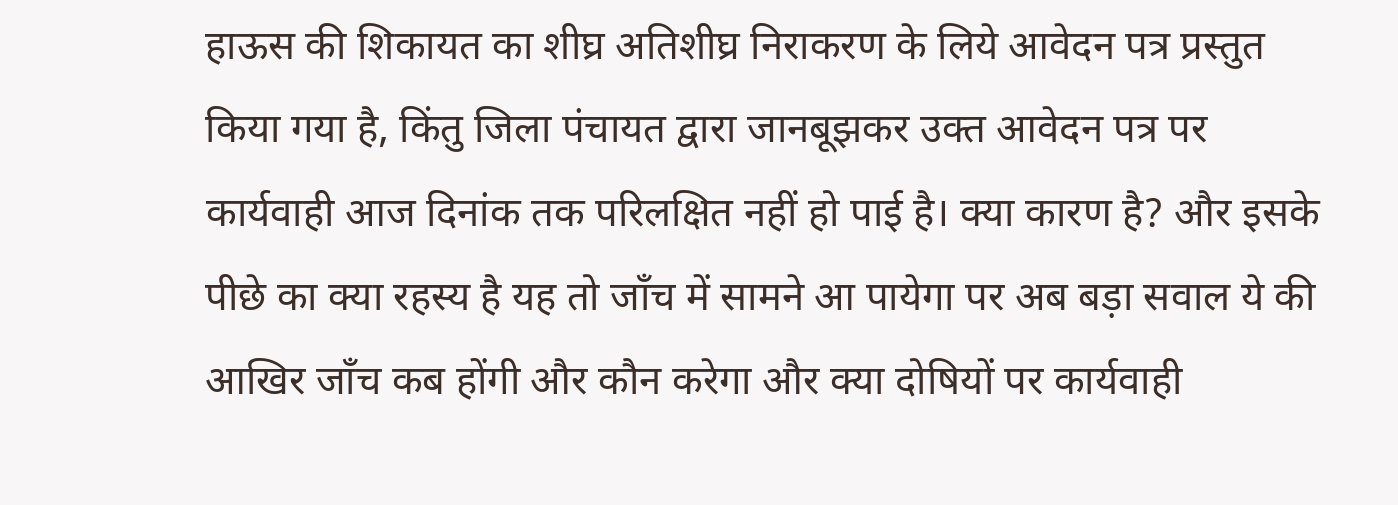हाऊस की शिकायत का शीघ्र अतिशीघ्र निराकरण के लिये आवेदन पत्र प्रस्तुत किया गया है, किंतु जिला पंचायत द्वारा जानबूझकर उक्त आवेदन पत्र पर कार्यवाही आज दिनांक तक परिलक्षित नहीं हो पाई है। क्या कारण है? और इसके पीछे का क्या रहस्य है यह तो जाँच में सामने आ पायेगा पर अब बड़ा सवाल ये की आखिर जाँच कब होंगी और कौन करेगा और क्या दोषियों पर कार्यवाही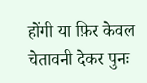होंगी या फ़िर केवल चेतावनी देकर पुनः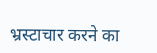भ्रस्टाचार करने का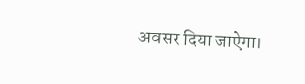अवसर दिया जाऐगा।